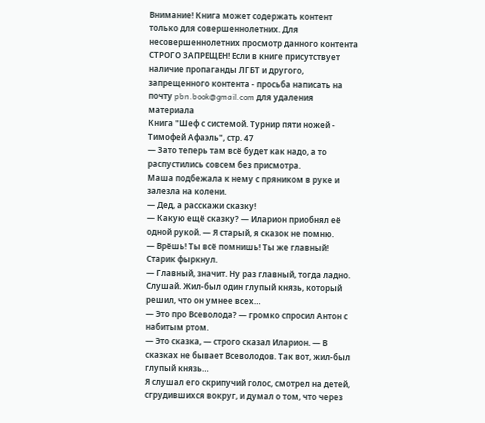Внимание! Книга может содержать контент только для совершеннолетних. Для несовершеннолетних просмотр данного контента СТРОГО ЗАПРЕЩЕН! Если в книге присутствует наличие пропаганды ЛГБТ и другого, запрещенного контента - просьба написать на почту pbn.book@gmail.com для удаления материала
Книга "Шеф с системой. Турнир пяти ножей - Тимофей Афаэль", стр. 47
— Зато теперь там всё будет как надо, а то распустились совсем без присмотра.
Маша подбежала к нему с пряником в руке и залезла на колени.
— Дед, а расскажи сказку!
— Какую ещё сказку? — Иларион приобнял её одной рукой. — Я старый, я сказок не помню.
— Врёшь! Ты всё помнишь! Ты же главный!
Старик фыркнул.
— Главный, значит. Ну раз главный, тогда ладно. Слушай. Жил-был один глупый князь, который решил, что он умнее всех…
— Это про Всеволода? — громко спросил Антон с набитым ртом.
— Это сказка, — строго сказал Иларион. — В сказках не бывает Всеволодов. Так вот, жил-был глупый князь…
Я слушал его скрипучий голос, смотрел на детей, сгрудившихся вокруг, и думал о том, что через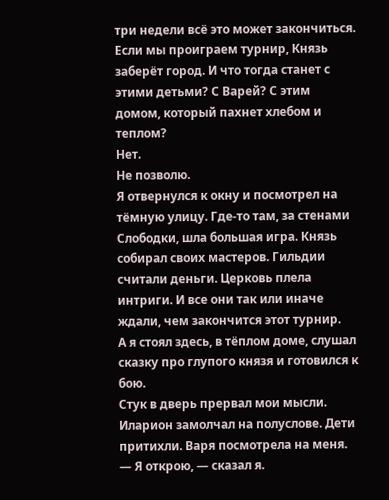три недели всё это может закончиться. Если мы проиграем турнир, Князь заберёт город. И что тогда станет с этими детьми? С Варей? С этим домом, который пахнет хлебом и теплом?
Нет.
Не позволю.
Я отвернулся к окну и посмотрел на тёмную улицу. Где-то там, за стенами Слободки, шла большая игра. Князь собирал своих мастеров. Гильдии считали деньги. Церковь плела интриги. И все они так или иначе ждали, чем закончится этот турнир.
А я стоял здесь, в тёплом доме, слушал сказку про глупого князя и готовился к бою.
Стук в дверь прервал мои мысли.
Иларион замолчал на полуслове. Дети притихли. Варя посмотрела на меня.
— Я открою, — сказал я.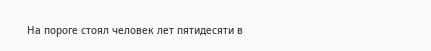На пороге стоял человек лет пятидесяти в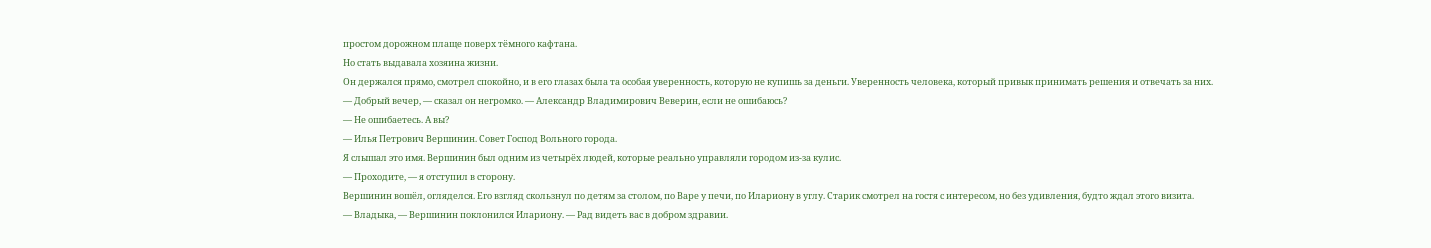простом дорожном плаще поверх тёмного кафтана.
Но стать выдавала хозяина жизни.
Он держался прямо, смотрел спокойно, и в его глазах была та особая уверенность, которую не купишь за деньги. Уверенность человека, который привык принимать решения и отвечать за них.
— Добрый вечер, — сказал он негромко. — Александр Владимирович Веверин, если не ошибаюсь?
— Не ошибаетесь. А вы?
— Илья Петрович Вершинин. Совет Господ Вольного города.
Я слышал это имя. Вершинин был одним из четырёх людей, которые реально управляли городом из-за кулис.
— Проходите, — я отступил в сторону.
Вершинин вошёл, огляделся. Его взгляд скользнул по детям за столом, по Варе у печи, по Илариону в углу. Старик смотрел на гостя с интересом, но без удивления, будто ждал этого визита.
— Владыка, — Вершинин поклонился Илариону. — Рад видеть вас в добром здравии.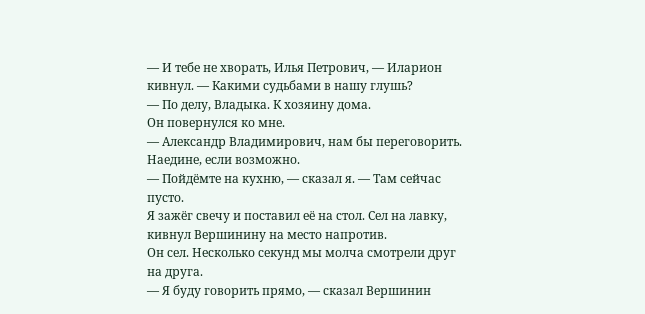— И тебе не хворать, Илья Петрович, — Иларион кивнул. — Какими судьбами в нашу глушь?
— По делу, Владыка. К хозяину дома.
Он повернулся ко мне.
— Александр Владимирович, нам бы переговорить. Наедине, если возможно.
— Пойдёмте на кухню, — сказал я. — Там сейчас пусто.
Я зажёг свечу и поставил её на стол. Сел на лавку, кивнул Вершинину на место напротив.
Он сел. Несколько секунд мы молча смотрели друг на друга.
— Я буду говорить прямо, — сказал Вершинин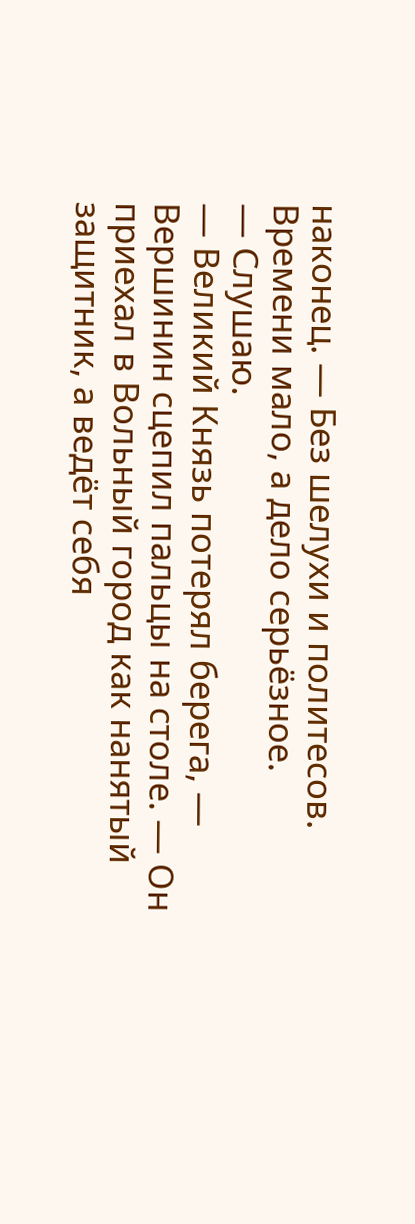наконец. — Без шелухи и политесов. Времени мало, а дело серьёзное.
— Слушаю.
— Великий Князь потерял берега, — Вершинин сцепил пальцы на столе. — Он приехал в Вольный город как нанятый защитник, а ведёт себя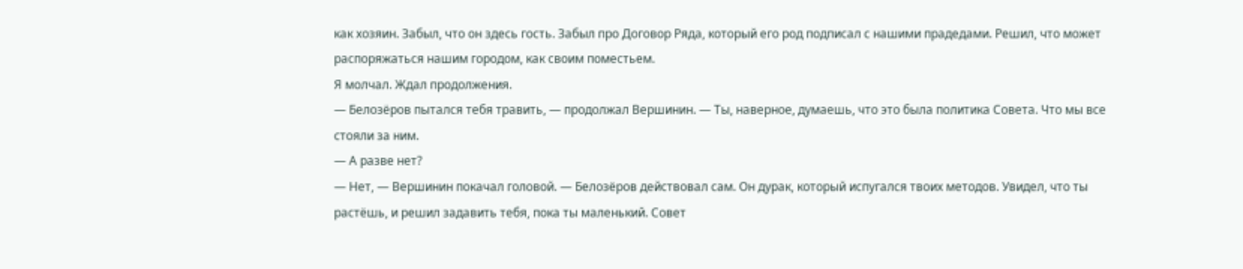как хозяин. Забыл, что он здесь гость. Забыл про Договор Ряда, который его род подписал с нашими прадедами. Решил, что может распоряжаться нашим городом, как своим поместьем.
Я молчал. Ждал продолжения.
— Белозёров пытался тебя травить, — продолжал Вершинин. — Ты, наверное, думаешь, что это была политика Совета. Что мы все стояли за ним.
— А разве нет?
— Нет, — Вершинин покачал головой. — Белозёров действовал сам. Он дурак, который испугался твоих методов. Увидел, что ты растёшь, и решил задавить тебя, пока ты маленький. Совет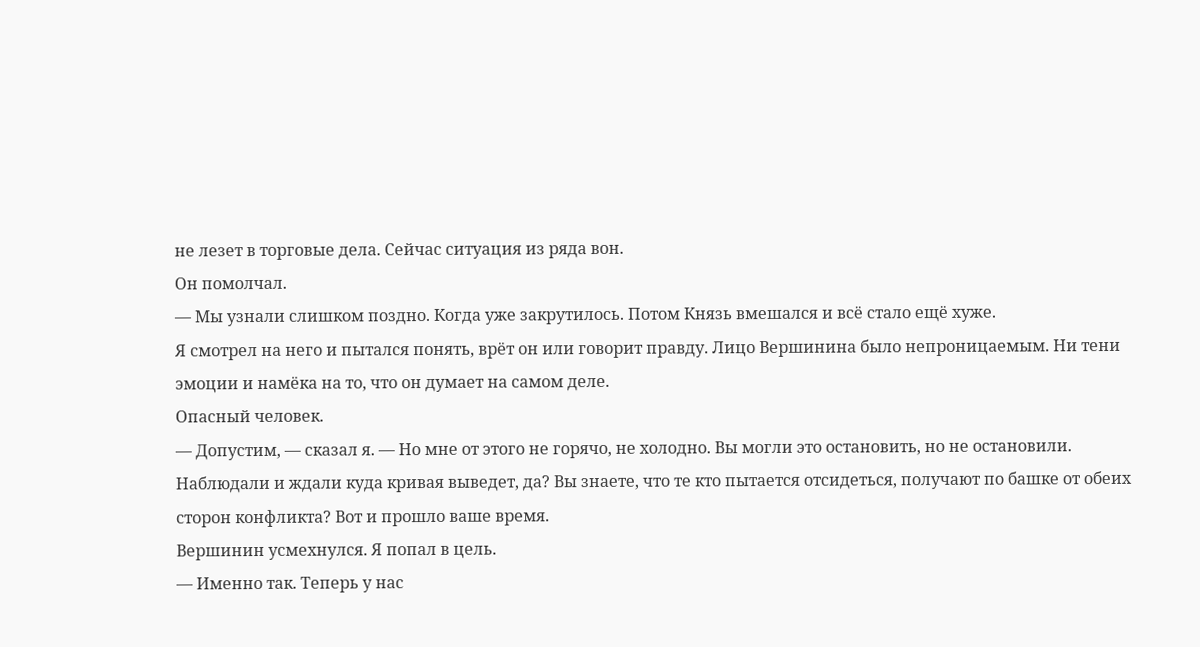не лезет в торговые дела. Сейчас ситуация из ряда вон.
Он помолчал.
— Мы узнали слишком поздно. Когда уже закрутилось. Потом Князь вмешался и всё стало ещё хуже.
Я смотрел на него и пытался понять, врёт он или говорит правду. Лицо Вершинина было непроницаемым. Ни тени эмоции и намёка на то, что он думает на самом деле.
Опасный человек.
— Допустим, — сказал я. — Но мне от этого не горячо, не холодно. Вы могли это остановить, но не остановили. Наблюдали и ждали куда кривая выведет, да? Вы знаете, что те кто пытается отсидеться, получают по башке от обеих сторон конфликта? Вот и прошло ваше время.
Вершинин усмехнулся. Я попал в цель.
— Именно так. Теперь у нас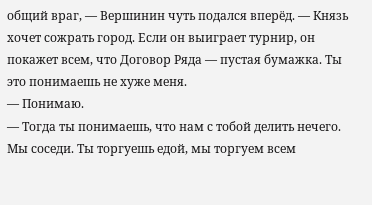общий враг, — Вершинин чуть подался вперёд. — Князь хочет сожрать город. Если он выиграет турнир, он покажет всем, что Договор Ряда — пустая бумажка. Ты это понимаешь не хуже меня.
— Понимаю.
— Тогда ты понимаешь, что нам с тобой делить нечего. Мы соседи. Ты торгуешь едой, мы торгуем всем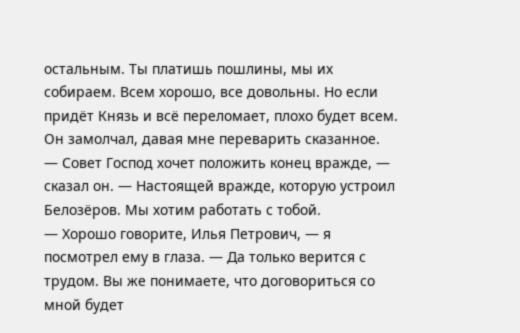остальным. Ты платишь пошлины, мы их собираем. Всем хорошо, все довольны. Но если придёт Князь и всё переломает, плохо будет всем.
Он замолчал, давая мне переварить сказанное.
— Совет Господ хочет положить конец вражде, — сказал он. — Настоящей вражде, которую устроил Белозёров. Мы хотим работать с тобой.
— Хорошо говорите, Илья Петрович, — я посмотрел ему в глаза. — Да только верится с трудом. Вы же понимаете, что договориться со мной будет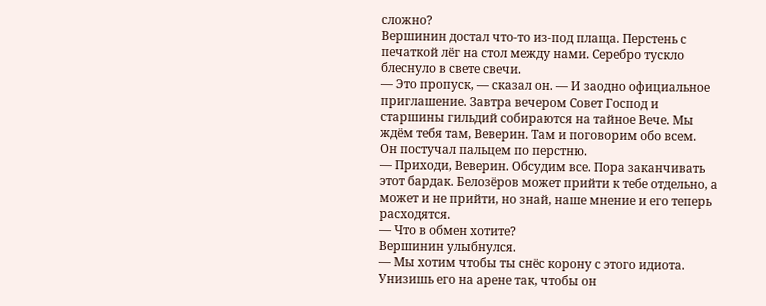сложно?
Вершинин достал что-то из-под плаща. Перстень с печаткой лёг на стол между нами. Серебро тускло блеснуло в свете свечи.
— Это пропуск, — сказал он. — И заодно официальное приглашение. Завтра вечером Совет Господ и старшины гильдий собираются на тайное Вече. Мы ждём тебя там, Веверин. Там и поговорим обо всем.
Он постучал пальцем по перстню.
— Приходи, Веверин. Обсудим все. Пора заканчивать этот бардак. Белозёров может прийти к тебе отдельно, а может и не прийти, но знай, наше мнение и его теперь расходятся.
— Что в обмен хотите?
Вершинин улыбнулся.
— Мы хотим чтобы ты снёс корону с этого идиота. Унизишь его на арене так, чтобы он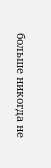больше никогда не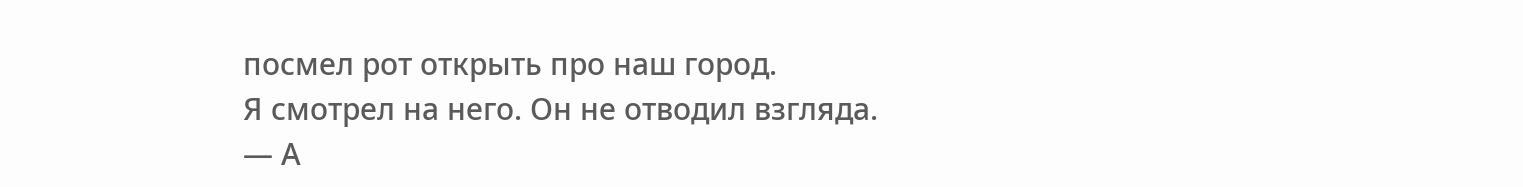посмел рот открыть про наш город.
Я смотрел на него. Он не отводил взгляда.
— А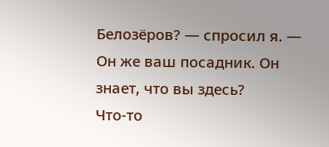Белозёров? — спросил я. — Он же ваш посадник. Он знает, что вы здесь?
Что-то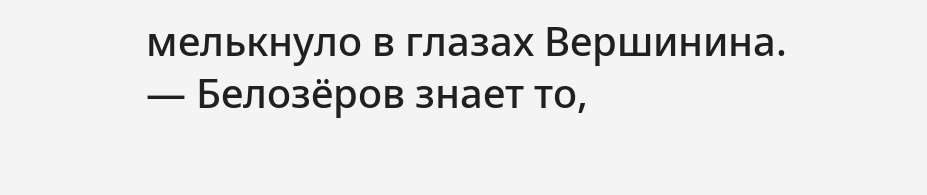мелькнуло в глазах Вершинина.
— Белозёров знает то,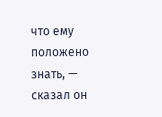что ему положено знать, — сказал он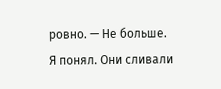ровно. — Не больше.
Я понял. Они сливали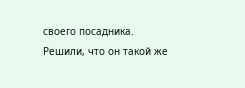своего посадника. Решили, что он такой же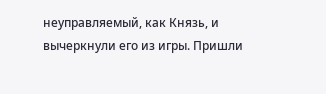неуправляемый, как Князь, и вычеркнули его из игры. Пришли